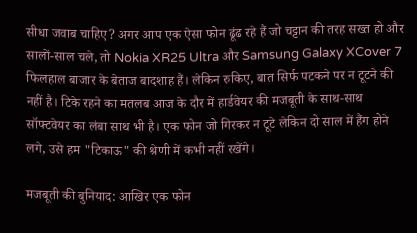सीधा जवाब चाहिए? अगर आप एक ऐसा फोन ढूंढ रहे हैं जो चट्टान की तरह सख्त हो और सालों-साल चले, तो Nokia XR25 Ultra और Samsung Galaxy XCover 7 फिलहाल बाजार के बेताज बादशाह हैं। लेकिन रुकिए, बात सिर्फ पटकने पर न टूटने की नहीं है। टिके रहने का मतलब आज के दौर में हार्डवेयर की मजबूती के साथ-साथ सॉफ्टवेयर का लंबा साथ भी है। एक फोन जो गिरकर न टूटे लेकिन दो साल में हैंग होने लगे, उसे हम "टिकाऊ" की श्रेणी में कभी नहीं रखेंगे।

मजबूती की बुनियाद: आखिर एक फोन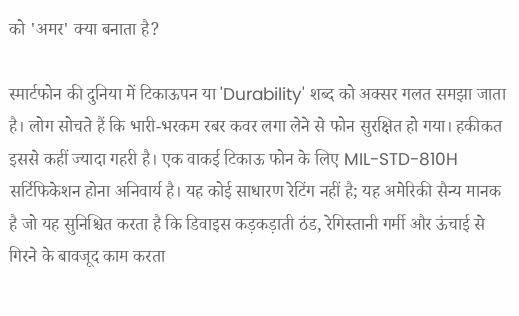को 'अमर' क्या बनाता है?

स्मार्टफोन की दुनिया में टिकाऊपन या 'Durability' शब्द को अक्सर गलत समझा जाता है। लोग सोचते हैं कि भारी-भरकम रबर कवर लगा लेने से फोन सुरक्षित हो गया। हकीकत इससे कहीं ज्यादा गहरी है। एक वाकई टिकाऊ फोन के लिए MIL-STD-810H सर्टिफिकेशन होना अनिवार्य है। यह कोई साधारण रेटिंग नहीं है; यह अमेरिकी सैन्य मानक है जो यह सुनिश्चित करता है कि डिवाइस कड़कड़ाती ठंड, रेगिस्तानी गर्मी और ऊंचाई से गिरने के बावजूद काम करता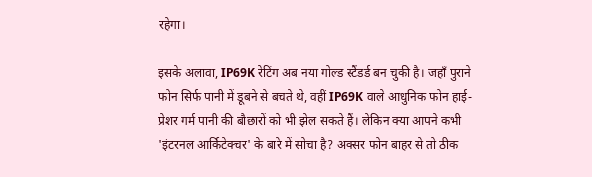रहेगा।

इसके अलावा, IP69K रेटिंग अब नया गोल्ड स्टैंडर्ड बन चुकी है। जहाँ पुराने फोन सिर्फ पानी में डूबने से बचते थे, वहीं IP69K वाले आधुनिक फोन हाई-प्रेशर गर्म पानी की बौछारों को भी झेल सकते हैं। लेकिन क्या आपने कभी 'इंटरनल आर्किटेक्चर' के बारे में सोचा है? अक्सर फोन बाहर से तो ठीक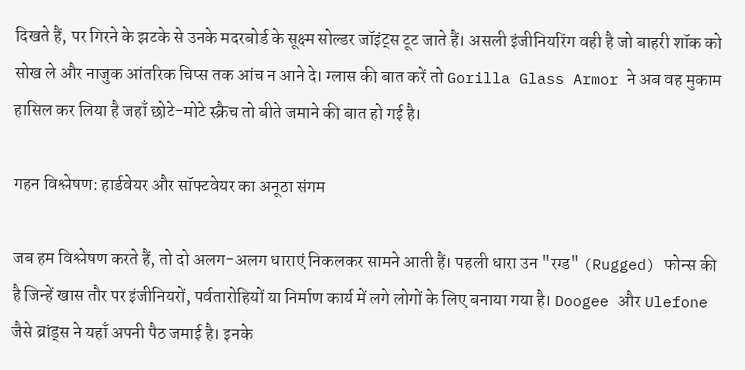दिखते हैं, पर गिरने के झटके से उनके मदरबोर्ड के सूक्ष्म सोल्डर जॉइंट्स टूट जाते हैं। असली इंजीनियरिंग वही है जो बाहरी शॉक को सोख ले और नाजुक आंतरिक चिप्स तक आंच न आने दे। ग्लास की बात करें तो Gorilla Glass Armor ने अब वह मुकाम हासिल कर लिया है जहाँ छोटे-मोटे स्क्रैच तो बीते जमाने की बात हो गई है।

गहन विश्लेषण: हार्डवेयर और सॉफ्टवेयर का अनूठा संगम

जब हम विश्लेषण करते हैं, तो दो अलग-अलग धाराएं निकलकर सामने आती हैं। पहली धारा उन "रग्ड" (Rugged) फोन्स की है जिन्हें खास तौर पर इंजीनियरों, पर्वतारोहियों या निर्माण कार्य में लगे लोगों के लिए बनाया गया है। Doogee और Ulefone जैसे ब्रांड्स ने यहाँ अपनी पैठ जमाई है। इनके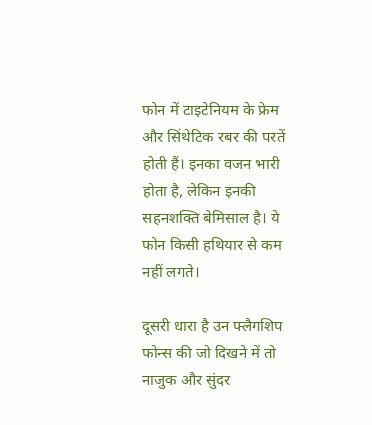फोन में टाइटेनियम के फ्रेम और सिंथेटिक रबर की परतें होती हैं। इनका वजन भारी होता है, लेकिन इनकी सहनशक्ति बेमिसाल है। ये फोन किसी हथियार से कम नहीं लगते।

दूसरी धारा है उन फ्लैगशिप फोन्स की जो दिखने में तो नाजुक और सुंदर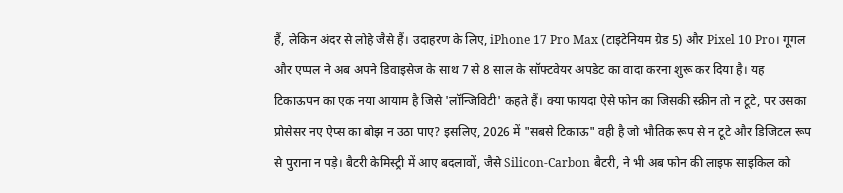हैं, लेकिन अंदर से लोहे जैसे हैं। उदाहरण के लिए, iPhone 17 Pro Max (टाइटेनियम ग्रेड 5) और Pixel 10 Pro। गूगल और एप्पल ने अब अपने डिवाइसेज के साथ 7 से 8 साल के सॉफ्टवेयर अपडेट का वादा करना शुरू कर दिया है। यह टिकाऊपन का एक नया आयाम है जिसे 'लॉन्जिविटी' कहते हैं। क्या फायदा ऐसे फोन का जिसकी स्क्रीन तो न टूटे, पर उसका प्रोसेसर नए ऐप्स का बोझ न उठा पाए? इसलिए, 2026 में "सबसे टिकाऊ" वही है जो भौतिक रूप से न टूटे और डिजिटल रूप से पुराना न पड़े। बैटरी केमिस्ट्री में आए बदलावों, जैसे Silicon-Carbon बैटरी, ने भी अब फोन की लाइफ साइकिल को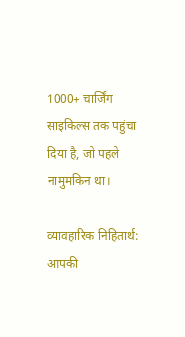1000+ चार्जिंग साइकिल्स तक पहुंचा दिया है, जो पहले नामुमकिन था।

व्यावहारिक निहितार्थ: आपकी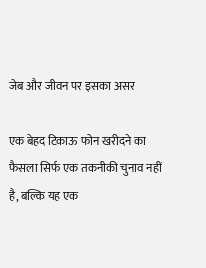जेब और जीवन पर इसका असर

एक बेहद टिकाऊ फोन खरीदने का फैसला सिर्फ एक तकनीकी चुनाव नहीं है, बल्कि यह एक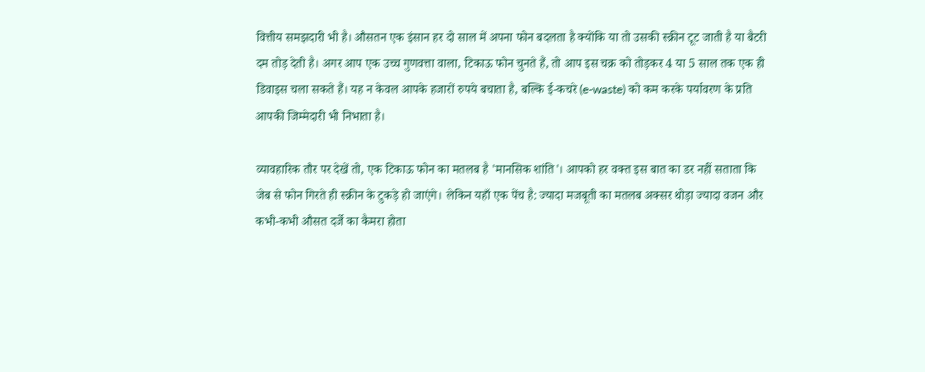वित्तीय समझदारी भी है। औसतन एक इंसान हर दो साल में अपना फोन बदलता है क्योंकि या तो उसकी स्क्रीन टूट जाती है या बैटरी दम तोड़ देती है। अगर आप एक उच्च गुणवत्ता वाला, टिकाऊ फोन चुनते हैं, तो आप इस चक्र को तोड़कर 4 या 5 साल तक एक ही डिवाइस चला सकते हैं। यह न केवल आपके हजारों रुपये बचाता है, बल्कि ई-कचरे (e-waste) को कम करके पर्यावरण के प्रति आपकी जिम्मेदारी भी निभाता है।

व्यावहारिक तौर पर देखें तो, एक टिकाऊ फोन का मतलब है 'मानसिक शांति'। आपको हर वक्त इस बात का डर नहीं सताता कि जेब से फोन गिरते ही स्क्रीन के टुकड़े हो जाएंगे। लेकिन यहाँ एक पेंच है: ज्यादा मजबूती का मतलब अक्सर थोड़ा ज्यादा वजन और कभी-कभी औसत दर्जे का कैमरा होता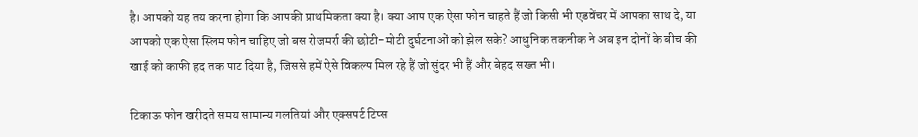है। आपको यह तय करना होगा कि आपकी प्राथमिकता क्या है। क्या आप एक ऐसा फोन चाहते हैं जो किसी भी एडवेंचर में आपका साथ दे, या आपको एक ऐसा स्लिम फोन चाहिए जो बस रोजमर्रा की छोटी-मोटी दुर्घटनाओं को झेल सके? आधुनिक तकनीक ने अब इन दोनों के बीच की खाई को काफी हद तक पाट दिया है, जिससे हमें ऐसे विकल्प मिल रहे हैं जो सुंदर भी हैं और बेहद सख्त भी।

टिकाऊ फोन खरीदते समय सामान्य गलतियां और एक्सपर्ट टिप्स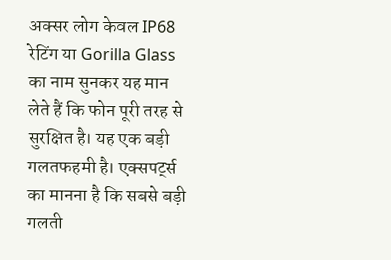अक्सर लोग केवल IP68 रेटिंग या Gorilla Glass का नाम सुनकर यह मान लेते हैं कि फोन पूरी तरह से सुरक्षित है। यह एक बड़ी गलतफहमी है। एक्सपर्ट्स का मानना है कि सबसे बड़ी गलती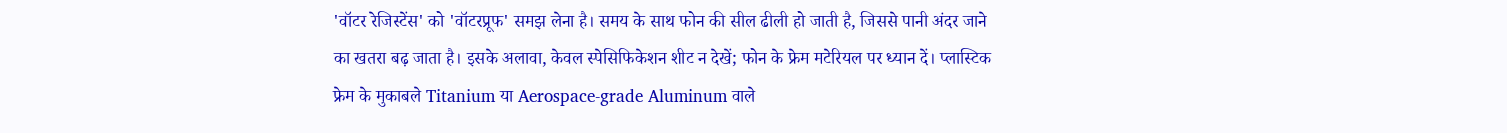'वॉटर रेजिस्टेंस' को 'वॉटरप्रूफ' समझ लेना है। समय के साथ फोन की सील ढीली हो जाती है, जिससे पानी अंदर जाने का खतरा बढ़ जाता है। इसके अलावा, केवल स्पेसिफिकेशन शीट न देखें; फोन के फ्रेम मटेरियल पर ध्यान दें। प्लास्टिक फ्रेम के मुकाबले Titanium या Aerospace-grade Aluminum वाले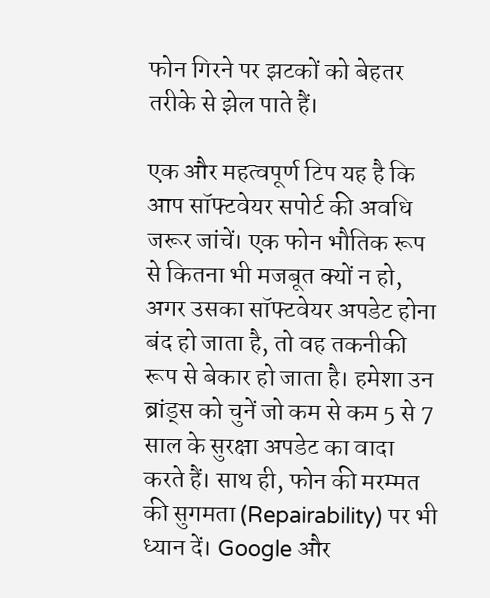फोन गिरने पर झटकों को बेहतर तरीके से झेल पाते हैं।

एक और महत्वपूर्ण टिप यह है कि आप सॉफ्टवेयर सपोर्ट की अवधि जरूर जांचें। एक फोन भौतिक रूप से कितना भी मजबूत क्यों न हो, अगर उसका सॉफ्टवेयर अपडेट होना बंद हो जाता है, तो वह तकनीकी रूप से बेकार हो जाता है। हमेशा उन ब्रांड्स को चुनें जो कम से कम 5 से 7 साल के सुरक्षा अपडेट का वादा करते हैं। साथ ही, फोन की मरम्मत की सुगमता (Repairability) पर भी ध्यान दें। Google और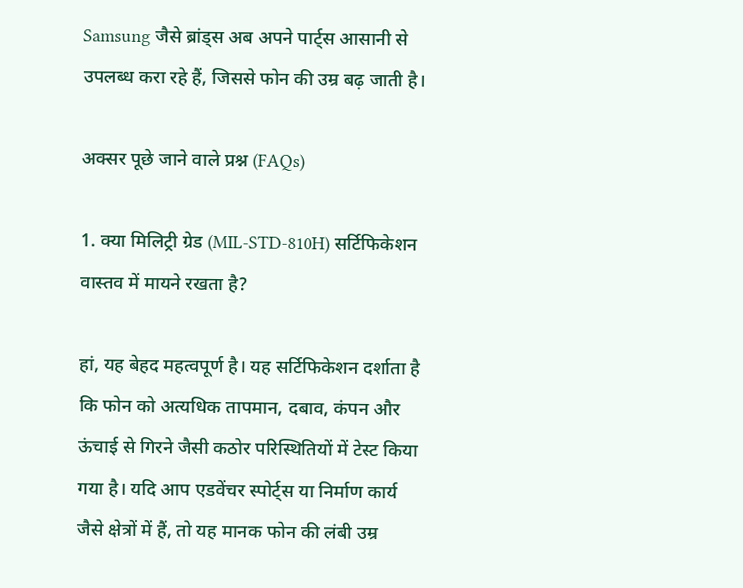Samsung जैसे ब्रांड्स अब अपने पार्ट्स आसानी से उपलब्ध करा रहे हैं, जिससे फोन की उम्र बढ़ जाती है।

अक्सर पूछे जाने वाले प्रश्न (FAQs)

1. क्या मिलिट्री ग्रेड (MIL-STD-810H) सर्टिफिकेशन वास्तव में मायने रखता है?

हां, यह बेहद महत्वपूर्ण है। यह सर्टिफिकेशन दर्शाता है कि फोन को अत्यधिक तापमान, दबाव, कंपन और ऊंचाई से गिरने जैसी कठोर परिस्थितियों में टेस्ट किया गया है। यदि आप एडवेंचर स्पोर्ट्स या निर्माण कार्य जैसे क्षेत्रों में हैं, तो यह मानक फोन की लंबी उम्र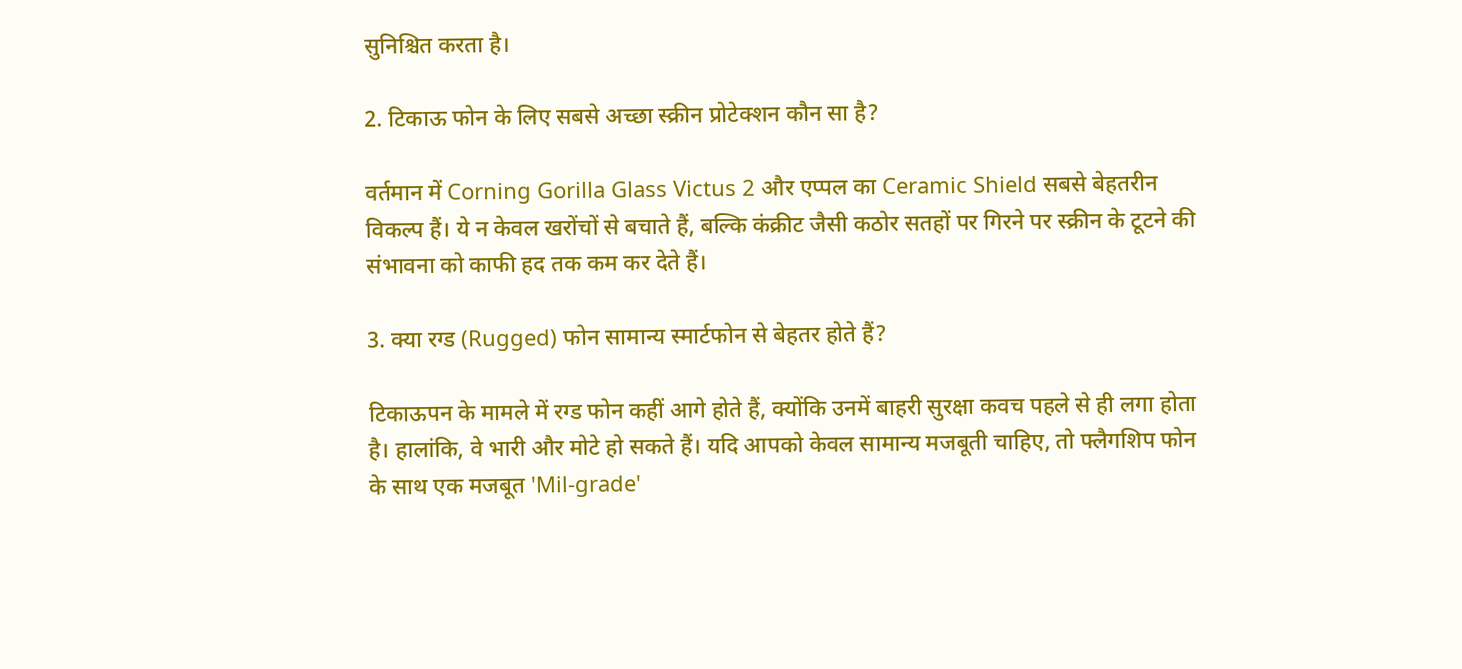सुनिश्चित करता है।

2. टिकाऊ फोन के लिए सबसे अच्छा स्क्रीन प्रोटेक्शन कौन सा है?

वर्तमान में Corning Gorilla Glass Victus 2 और एप्पल का Ceramic Shield सबसे बेहतरीन विकल्प हैं। ये न केवल खरोंचों से बचाते हैं, बल्कि कंक्रीट जैसी कठोर सतहों पर गिरने पर स्क्रीन के टूटने की संभावना को काफी हद तक कम कर देते हैं।

3. क्या रग्ड (Rugged) फोन सामान्य स्मार्टफोन से बेहतर होते हैं?

टिकाऊपन के मामले में रग्ड फोन कहीं आगे होते हैं, क्योंकि उनमें बाहरी सुरक्षा कवच पहले से ही लगा होता है। हालांकि, वे भारी और मोटे हो सकते हैं। यदि आपको केवल सामान्य मजबूती चाहिए, तो फ्लैगशिप फोन के साथ एक मजबूत 'Mil-grade'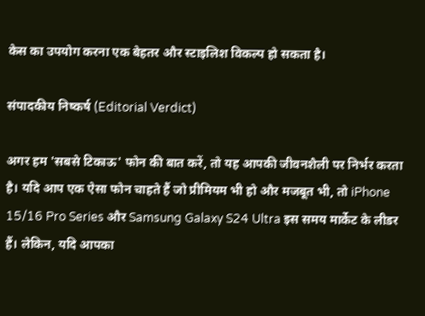केस का उपयोग करना एक बेहतर और स्टाइलिश विकल्प हो सकता है।

संपादकीय निष्कर्ष (Editorial Verdict)

अगर हम 'सबसे टिकाऊ' फोन की बात करें, तो यह आपकी जीवनशैली पर निर्भर करता है। यदि आप एक ऐसा फोन चाहते हैं जो प्रीमियम भी हो और मजबूत भी, तो iPhone 15/16 Pro Series और Samsung Galaxy S24 Ultra इस समय मार्केट के लीडर हैं। लेकिन, यदि आपका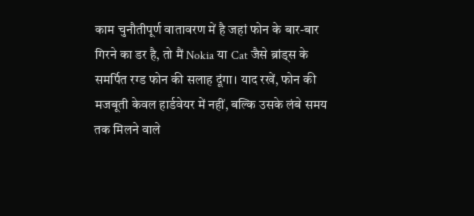काम चुनौतीपूर्ण वातावरण में है जहां फोन के बार-बार गिरने का डर है, तो मैं Nokia या Cat जैसे ब्रांड्स के समर्पित रग्ड फोन की सलाह दूंगा। याद रखें, फोन की मजबूती केवल हार्डवेयर में नहीं, बल्कि उसके लंबे समय तक मिलने वाले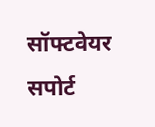सॉफ्टवेयर सपोर्ट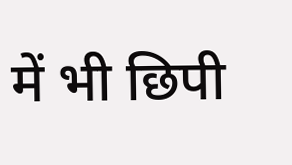में भी छिपी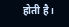होती है।